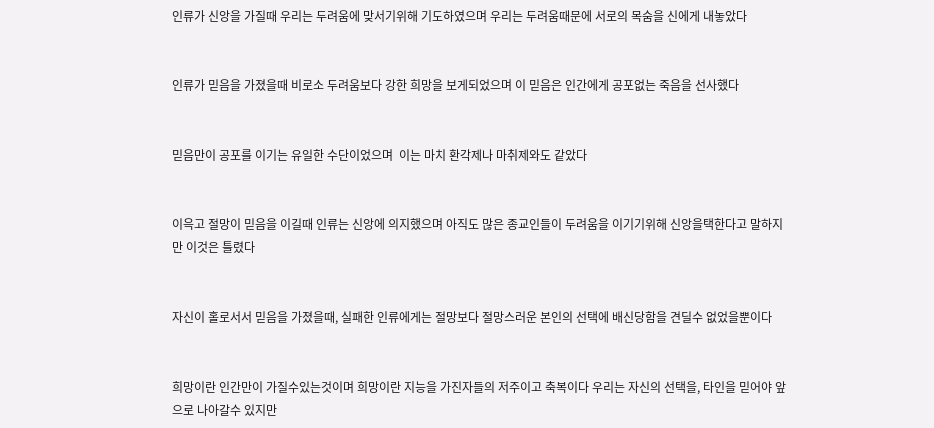인류가 신앙을 가질때 우리는 두려움에 맞서기위해 기도하였으며 우리는 두려움때문에 서로의 목숨을 신에게 내놓았다


인류가 믿음을 가졌을때 비로소 두려움보다 강한 희망을 보게되었으며 이 믿음은 인간에게 공포없는 죽음을 선사했다


믿음만이 공포를 이기는 유일한 수단이었으며  이는 마치 환각제나 마취제와도 같았다


이윽고 절망이 믿음을 이길때 인류는 신앙에 의지했으며 아직도 많은 종교인들이 두려움을 이기기위해 신앙을택한다고 말하지만 이것은 틀렸다


자신이 홀로서서 믿음을 가졌을때, 실패한 인류에게는 절망보다 절망스러운 본인의 선택에 배신당함을 견딜수 없었을뿐이다


희망이란 인간만이 가질수있는것이며 희망이란 지능을 가진자들의 저주이고 축복이다 우리는 자신의 선택을, 타인을 믿어야 앞으로 나아갈수 있지만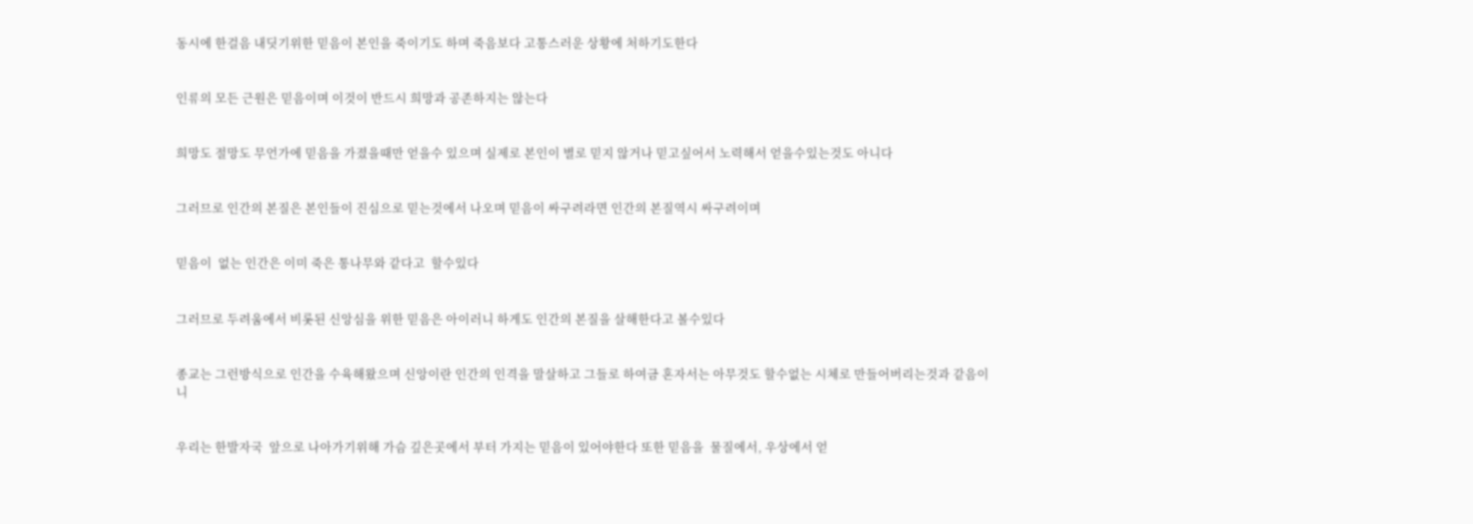동시에 한걸음 내딧기위한 믿음이 본인을 죽이기도 하며 죽음보다 고통스러운 상황에 처하기도한다


인류의 모든 근원은 믿음이며 이것이 반드시 희망과 공존하지는 않는다


희망도 절망도 무언가에 믿음을 가졌을때만 얻을수 있으며 실제로 본인이 별로 믿지 않거나 믿고싶어서 노력해서 얻을수있는것도 아니다


그러므로 인간의 본질은 본인들이 진심으로 믿는것에서 나오며 믿음이 싸구려라면 인간의 본질역시 싸구려이며


믿음이  없는 인간은 이미 죽은 통나무와 같다고  할수있다


그러므로 두려움에서 비롯된 신앙심을 위한 믿음은 아이러니 하게도 인간의 본질을 살해한다고 볼수있다


종교는 그런방식으로 인간을 수육해왔으며 신앙이란 인간의 인격을 말살하고 그들로 하여금 혼자서는 아무것도 할수없는 시체로 만들어버리는것과 같음이니


우리는 한발자국  앞으로 나아가기위해 가슴 깊은곳에서 부터 가지는 믿음이 있어야한다 또한 믿음을  물질에서, 우상에서 얻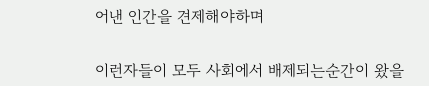어낸 인간을 견제해야하며


이런자들이 모두 사회에서 배제되는순간이 왔을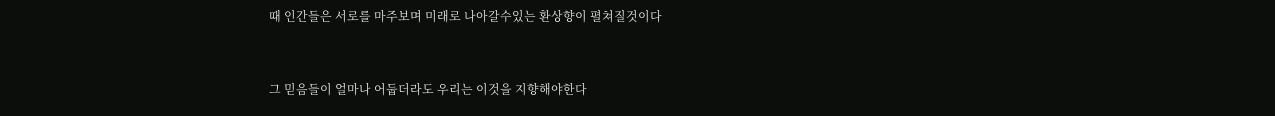때 인간들은 서로를 마주보며 미래로 나아갈수있는 환상향이 펼쳐질것이다


그 믿음들이 얼마나 어둡더라도 우리는 이것을 지향해야한다